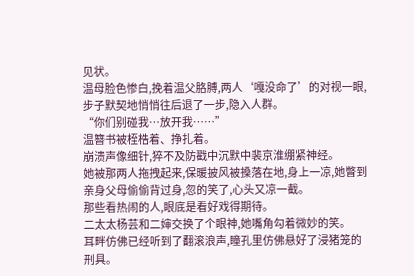见状。
温母脸色惨白,挽着温父胳膊,两人‘嘎没命了’的对视一眼,步子默契地悄悄往后退了一步,隐入人群。
“你们别碰我…放开我……”
温簪书被桎梏着、挣扎着。
崩溃声像细针,猝不及防戳中沉默中裴京淮绷紧神经。
她被那两人拖拽起来,保暖披风被搡落在地,身上一凉,她瞥到亲身父母偷偷背过身,忽的笑了,心头又凉一截。
那些看热闹的人,眼底是看好戏得期待。
二太太杨芸和二婶交换了个眼神,她嘴角勾着微妙的笑。
耳畔仿佛已经听到了翻滚浪声,瞳孔里仿佛悬好了浸猪笼的刑具。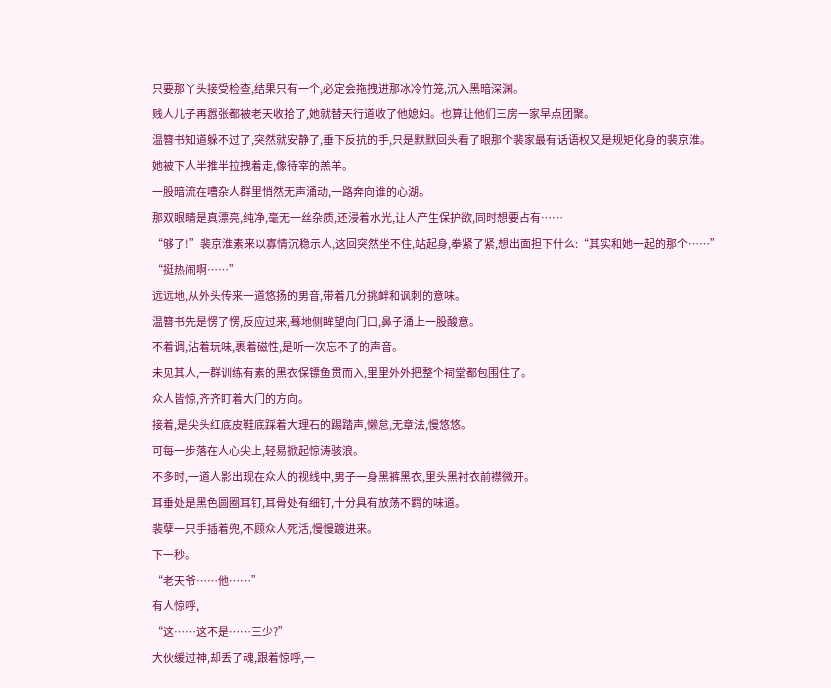只要那丫头接受检查,结果只有一个,必定会拖拽进那冰冷竹笼,沉入黑暗深渊。
贱人儿子再嚣张都被老天收拾了,她就替天行道收了他媳妇。也算让他们三房一家早点团聚。
温簪书知道躲不过了,突然就安静了,垂下反抗的手,只是默默回头看了眼那个裴家最有话语权又是规矩化身的裴京淮。
她被下人半推半拉拽着走,像待宰的羔羊。
一股暗流在嘈杂人群里悄然无声涌动,一路奔向谁的心湖。
那双眼睛是真漂亮,纯净,毫无一丝杂质,还浸着水光,让人产生保护欲,同时想要占有……
“够了!”裴京淮素来以寡情沉稳示人,这回突然坐不住,站起身,拳紧了紧,想出面担下什么:“其实和她一起的那个……”
“挺热闹啊……”
远远地,从外头传来一道悠扬的男音,带着几分挑衅和讽刺的意味。
温簪书先是愣了愣,反应过来,蓦地侧眸望向门口,鼻子涌上一股酸意。
不着调,沾着玩味,裹着磁性,是听一次忘不了的声音。
未见其人,一群训练有素的黑衣保镖鱼贯而入,里里外外把整个祠堂都包围住了。
众人皆惊,齐齐盯着大门的方向。
接着,是尖头红底皮鞋底踩着大理石的踢踏声,懒怠,无章法,慢悠悠。
可每一步落在人心尖上,轻易掀起惊涛骇浪。
不多时,一道人影出现在众人的视线中,男子一身黑裤黑衣,里头黑衬衣前襟微开。
耳垂处是黑色圆圈耳钉,耳骨处有细钉,十分具有放荡不羁的味道。
裴孽一只手插着兜,不顾众人死活,慢慢踱进来。
下一秒。
“老天爷……他……”
有人惊呼,
“这……这不是……三少?”
大伙缓过神,却丢了魂,跟着惊呼,一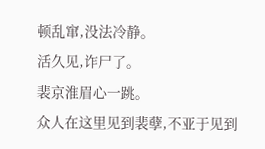顿乱窜,没法冷静。
活久见,诈尸了。
裴京淮眉心一跳。
众人在这里见到裴孽,不亚于见到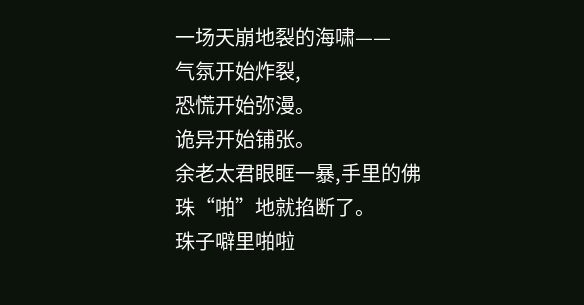一场天崩地裂的海啸——
气氛开始炸裂,
恐慌开始弥漫。
诡异开始铺张。
余老太君眼眶一暴,手里的佛珠“啪”地就掐断了。
珠子噼里啪啦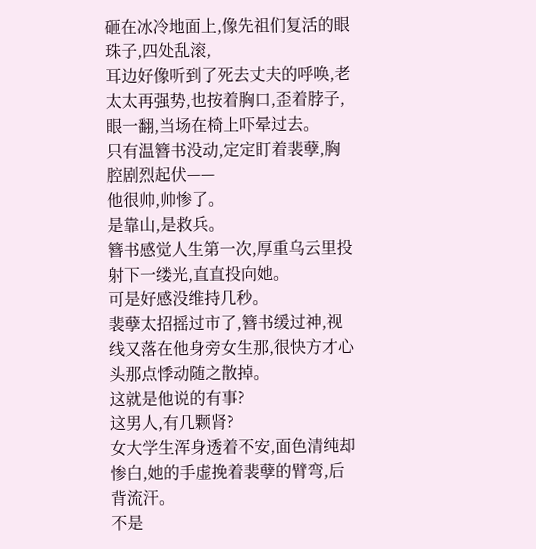砸在冰冷地面上,像先祖们复活的眼珠子,四处乱滚,
耳边好像听到了死去丈夫的呼唤,老太太再强势,也按着胸口,歪着脖子,眼一翻,当场在椅上吓晕过去。
只有温簪书没动,定定盯着裴孽,胸腔剧烈起伏——
他很帅,帅惨了。
是靠山,是救兵。
簪书感觉人生第一次,厚重乌云里投射下一缕光,直直投向她。
可是好感没维持几秒。
裴孽太招摇过市了,簪书缓过神,视线又落在他身旁女生那,很快方才心头那点悸动随之散掉。
这就是他说的有事?
这男人,有几颗肾?
女大学生浑身透着不安,面色清纯却惨白,她的手虚挽着裴孽的臂弯,后背流汗。
不是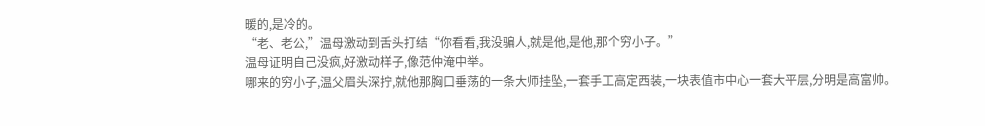暖的,是冷的。
“老、老公,”温母激动到舌头打结“你看看,我没骗人,就是他,是他,那个穷小子。”
温母证明自己没疯,好激动样子,像范仲淹中举。
哪来的穷小子,温父眉头深拧,就他那胸口垂荡的一条大师挂坠,一套手工高定西装,一块表值市中心一套大平层,分明是高富帅。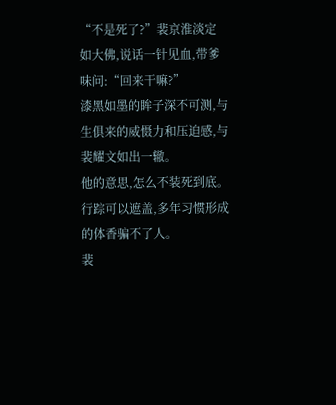“不是死了?”裴京淮淡定如大佛,说话一针见血,带爹味问:“回来干嘛?”
漆黑如墨的眸子深不可测,与生俱来的威慑力和压迫感,与裴耀文如出一辙。
他的意思,怎么不装死到底。
行踪可以遮盖,多年习惯形成的体香骗不了人。
裴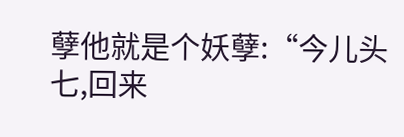孽他就是个妖孽:“今儿头七,回来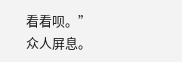看看呗。”
众人屏息。